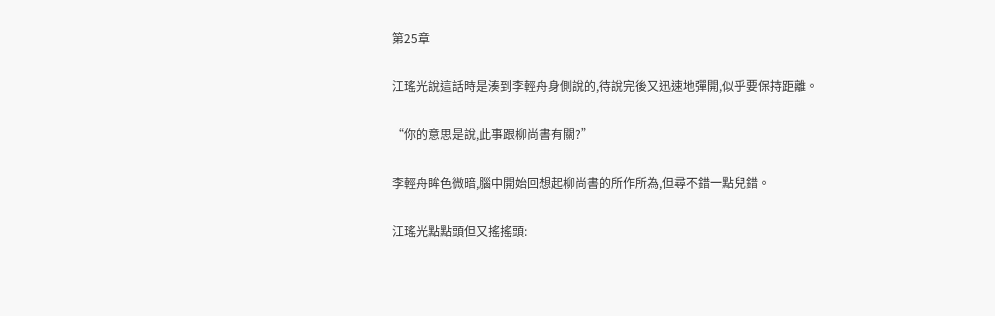第25章

江瑤光說這話時是湊到李輕舟身側說的,待說完後又迅速地彈開,似乎要保持距離。

“你的意思是說,此事跟柳尚書有關?”

李輕舟眸色微暗,腦中開始回想起柳尚書的所作所為,但尋不錯一點兒錯。

江瑤光點點頭但又搖搖頭: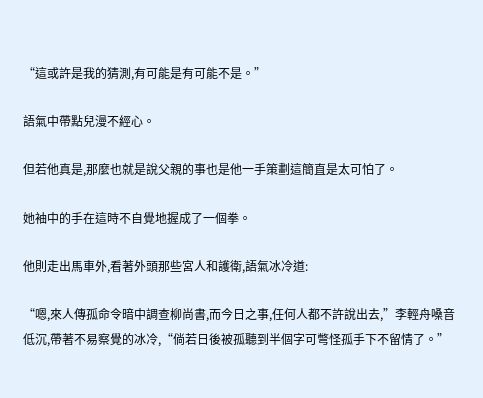“這或許是我的猜測,有可能是有可能不是。”

語氣中帶點兒漫不經心。

但若他真是,那麼也就是說父親的事也是他一手策劃這簡直是太可怕了。

她袖中的手在這時不自覺地握成了一個拳。

他則走出馬車外,看著外頭那些宮人和護衛,語氣冰冷道:

“嗯,來人傳孤命令暗中調查柳尚書,而今日之事,任何人都不許說出去,”李輕舟嗓音低沉,帶著不易察覺的冰冷,“倘若日後被孤聽到半個字可彆怪孤手下不留情了。”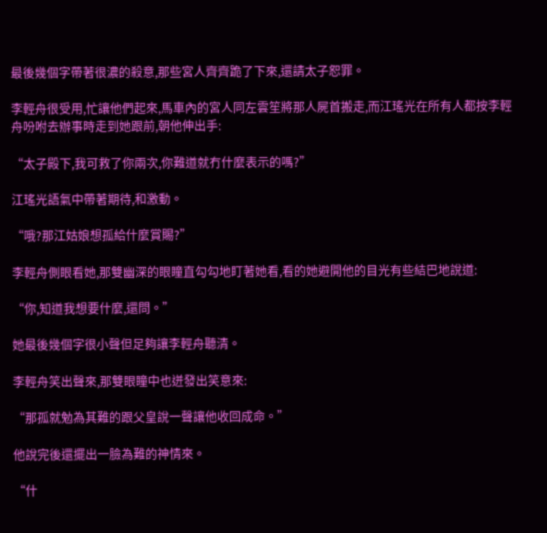最後幾個字帶著很濃的殺意,那些宮人齊齊跪了下來,還請太子恕罪。

李輕舟很受用,忙讓他們起來,馬車內的宮人同左雲笙將那人屍首搬走,而江瑤光在所有人都按李輕舟吩咐去辦事時走到她跟前,朝他伸出手:

“太子殿下,我可救了你兩次,你難道就冇什麼表示的嗎?”

江瑤光語氣中帶著期待,和激動。

“哦?那江姑娘想孤給什麼賞賜?”

李輕舟側眼看她,那雙幽深的眼瞳直勾勾地盯著她看,看的她避開他的目光有些結巴地說道:

“你,知道我想要什麼,還問。”

她最後幾個字很小聲但足夠讓李輕舟聽清。

李輕舟笑出聲來,那雙眼瞳中也迸發出笑意來:

“那孤就勉為其難的跟父皇說一聲讓他收回成命。”

他說完後還擺出一臉為難的神情來。

“什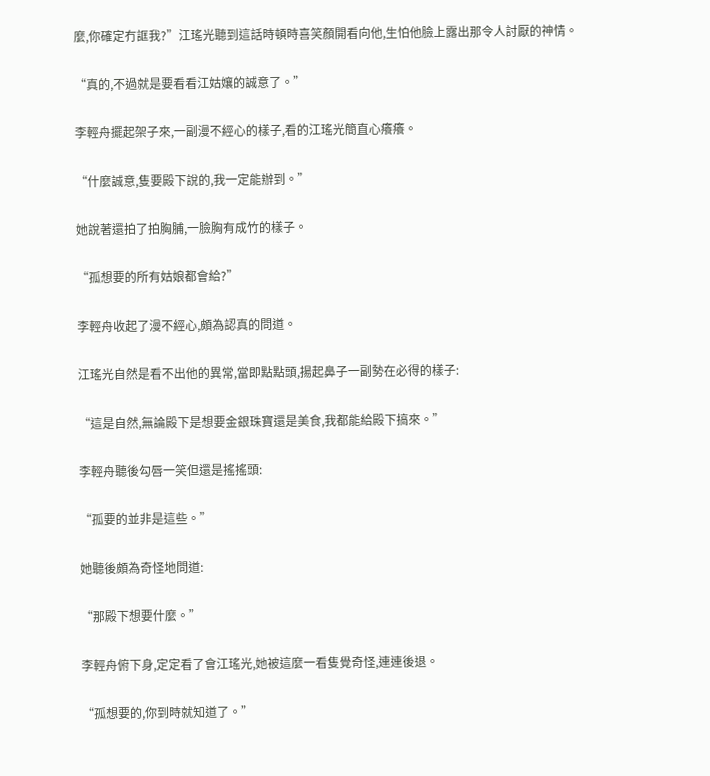麼,你確定冇誆我?”江瑤光聽到這話時頓時喜笑顏開看向他,生怕他臉上露出那令人討厭的神情。

“真的,不過就是要看看江姑孃的誠意了。”

李輕舟擺起架子來,一副漫不經心的樣子,看的江瑤光簡直心癢癢。

“什麼誠意,隻要殿下說的,我一定能辦到。”

她說著還拍了拍胸脯,一臉胸有成竹的樣子。

“孤想要的所有姑娘都會給?”

李輕舟收起了漫不經心,頗為認真的問道。

江瑤光自然是看不出他的異常,當即點點頭,揚起鼻子一副勢在必得的樣子:

“這是自然,無論殿下是想要金銀珠寶還是美食,我都能給殿下搞來。”

李輕舟聽後勾唇一笑但還是搖搖頭:

“孤要的並非是這些。”

她聽後頗為奇怪地問道:

“那殿下想要什麼。”

李輕舟俯下身,定定看了會江瑤光,她被這麼一看隻覺奇怪,連連後退。

“孤想要的,你到時就知道了。”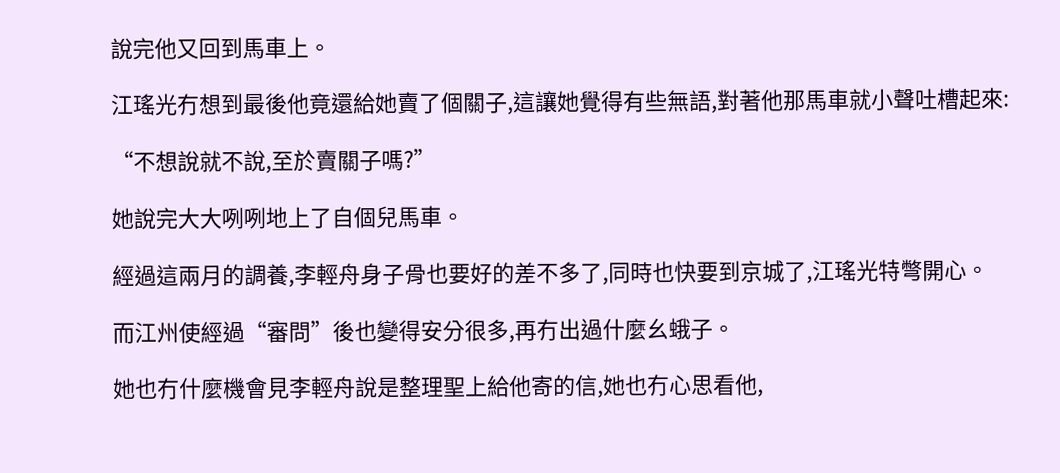說完他又回到馬車上。

江瑤光冇想到最後他竟還給她賣了個關子,這讓她覺得有些無語,對著他那馬車就小聲吐槽起來:

“不想說就不說,至於賣關子嗎?”

她說完大大咧咧地上了自個兒馬車。

經過這兩月的調養,李輕舟身子骨也要好的差不多了,同時也快要到京城了,江瑤光特彆開心。

而江州使經過“審問”後也變得安分很多,再冇出過什麼幺蛾子。

她也冇什麼機會見李輕舟說是整理聖上給他寄的信,她也冇心思看他,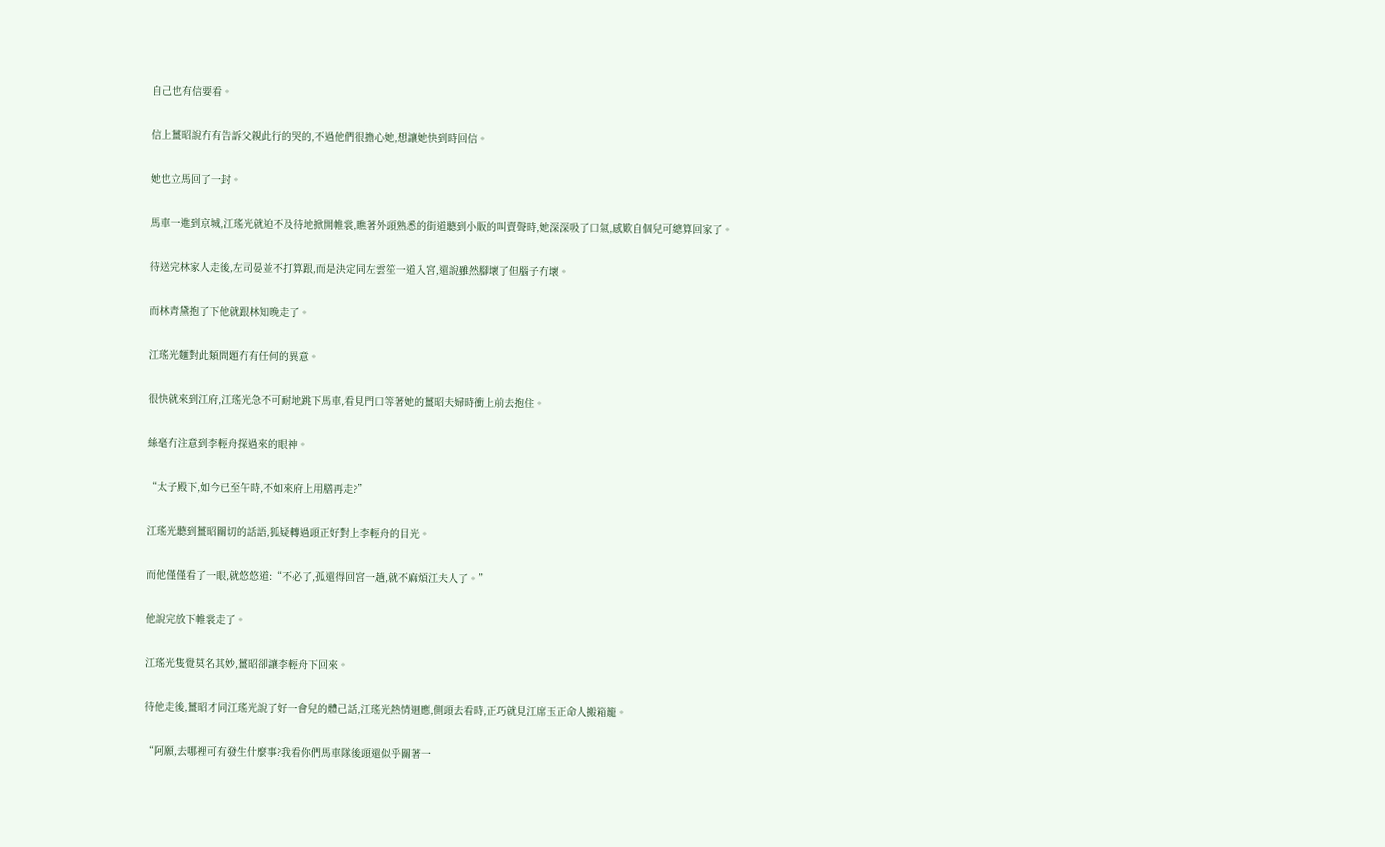自己也有信要看。

信上薑昭說冇有告訴父親此行的哭的,不過他們很擔心她,想讓她快到時回信。

她也立馬回了一封。

馬車一進到京城,江瑤光就迫不及待地掀開帷裳,瞧著外頭熟悉的街道聽到小販的叫賣聲時,她深深吸了口氣,感歎自個兒可總算回家了。

待送完林家人走後,左司晏並不打算跟,而是決定同左雲笙一道入宮,還說雖然腳壞了但腦子冇壞。

而林青黛抱了下他就跟林知晚走了。

江瑤光麵對此類問題冇有任何的異意。

很快就來到江府,江瑤光急不可耐地跳下馬車,看見門口等著她的薑昭夫婦時衝上前去抱住。

絲毫冇注意到李輕舟探過來的眼神。

“太子殿下,如今已至午時,不如來府上用膳再走?”

江瑤光聽到薑昭關切的話語,狐疑轉過頭正好對上李輕舟的目光。

而他僅僅看了一眼,就悠悠道:“不必了,孤還得回宮一趟,就不麻煩江夫人了。”

他說完放下帷裳走了。

江瑤光隻覺莫名其妙,薑昭卻讓李輕舟下回來。

待他走後,薑昭才同江瑤光說了好一會兒的體己話,江瑤光熱情迴應,側頭去看時,正巧就見江席玉正命人搬箱籠。

“阿願,去哪裡可有發生什麼事?我看你們馬車隊後頭還似乎關著一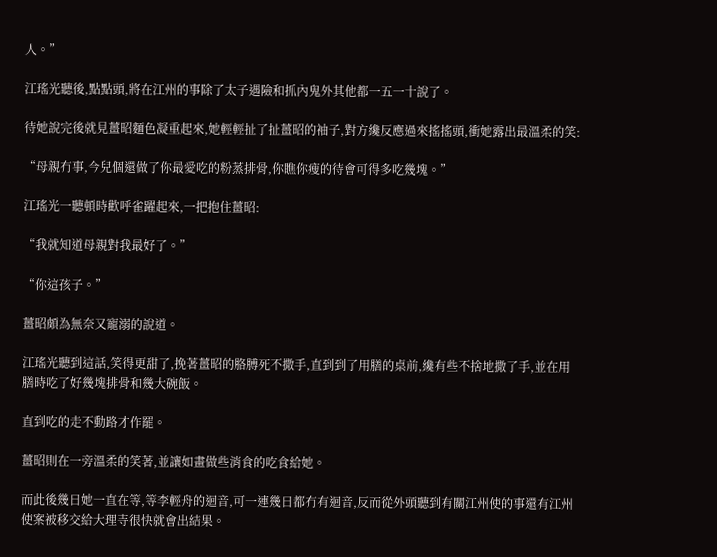人。”

江瑤光聽後,點點頭,將在江州的事除了太子遇險和抓內鬼外其他都一五一十說了。

待她說完後就見薑昭麵色凝重起來,她輕輕扯了扯薑昭的袖子,對方纔反應過來搖搖頭,衝她露出最溫柔的笑:

“母親冇事,今兒個還做了你最愛吃的粉蒸排骨,你瞧你瘦的待會可得多吃幾塊。”

江瑤光一聽頓時歡呼雀躍起來,一把抱住薑昭:

“我就知道母親對我最好了。”

“你這孩子。”

薑昭頗為無奈又寵溺的說道。

江瑤光聽到這話,笑得更甜了,挽著薑昭的胳膊死不撒手,直到到了用膳的桌前,纔有些不捨地撒了手,並在用膳時吃了好幾塊排骨和幾大碗飯。

直到吃的走不動路才作罷。

薑昭則在一旁溫柔的笑著,並讓如畫做些消食的吃食給她。

而此後幾日她一直在等,等李輕舟的迴音,可一連幾日都冇有迴音,反而從外頭聽到有關江州使的事還有江州使案被移交給大理寺很快就會出結果。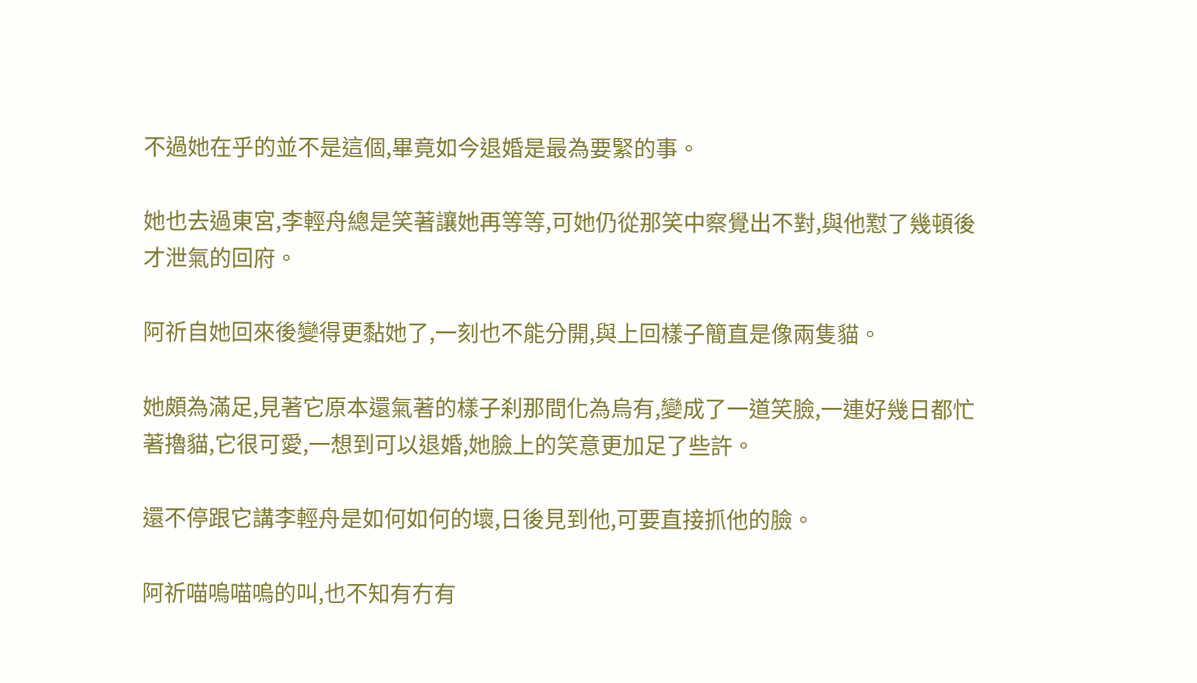不過她在乎的並不是這個,畢竟如今退婚是最為要緊的事。

她也去過東宮,李輕舟總是笑著讓她再等等,可她仍從那笑中察覺出不對,與他懟了幾頓後才泄氣的回府。

阿祈自她回來後變得更黏她了,一刻也不能分開,與上回樣子簡直是像兩隻貓。

她頗為滿足,見著它原本還氣著的樣子刹那間化為烏有,變成了一道笑臉,一連好幾日都忙著擼貓,它很可愛,一想到可以退婚,她臉上的笑意更加足了些許。

還不停跟它講李輕舟是如何如何的壞,日後見到他,可要直接抓他的臉。

阿祈喵嗚喵嗚的叫,也不知有冇有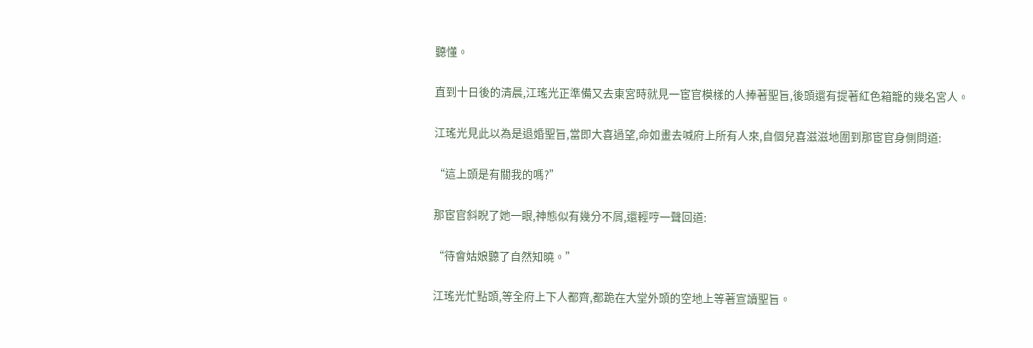聽懂。

直到十日後的清晨,江瑤光正準備又去東宮時就見一宦官模樣的人捧著聖旨,後頭還有提著紅色箱籠的幾名宮人。

江瑤光見此以為是退婚聖旨,當即大喜過望,命如畫去喊府上所有人來,自個兒喜滋滋地圍到那宦官身側問道:

“這上頭是有關我的嗎?”

那宦官斜睨了她一眼,神態似有幾分不屑,還輕哼一聲回道:

“待會姑娘聽了自然知曉。”

江瑤光忙點頭,等全府上下人都齊,都跪在大堂外頭的空地上等著宣讀聖旨。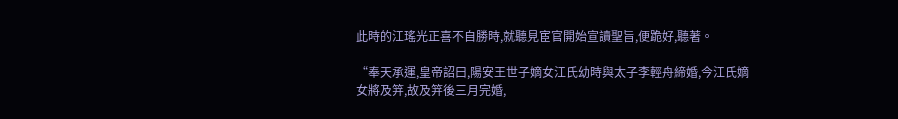此時的江瑤光正喜不自勝時,就聽見宦官開始宣讀聖旨,便跪好,聽著。

“奉天承運,皇帝詔曰,陽安王世子嫡女江氏幼時與太子李輕舟締婚,今江氏嫡女將及笄,故及笄後三月完婚,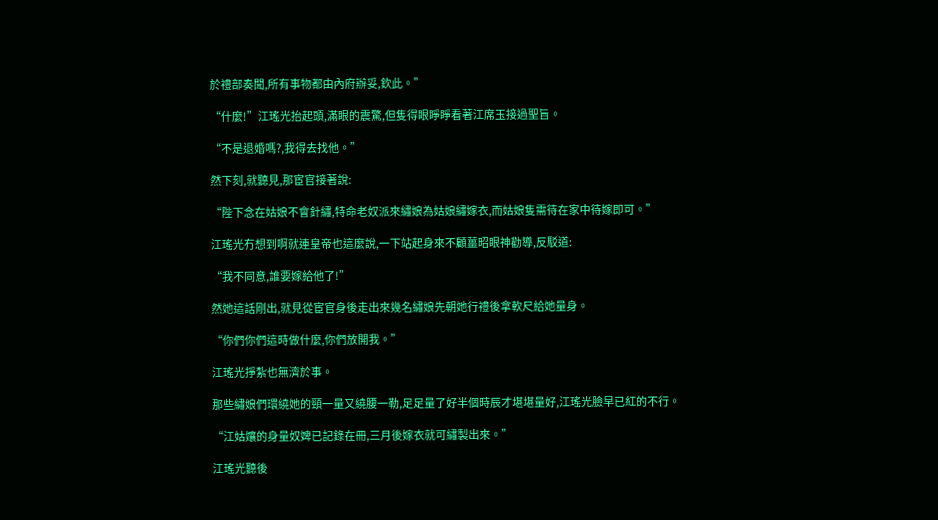於禮部奏聞,所有事物都由內府辦妥,欽此。”

“什麼!”江瑤光抬起頭,滿眼的震驚,但隻得眼睜睜看著江席玉接過聖旨。

“不是退婚嗎?,我得去找他。”

然下刻,就聽見,那宦官接著說:

“陛下念在姑娘不會針繡,特命老奴派來繡娘為姑娘繡嫁衣,而姑娘隻需待在家中待嫁即可。”

江瑤光冇想到啊就連皇帝也這麼說,一下站起身來不顧薑昭眼神勸導,反駁道:

“我不同意,誰要嫁給他了!”

然她這話剛出,就見從宦官身後走出來幾名繡娘先朝她行禮後拿軟尺給她量身。

“你們你們這時做什麼,你們放開我。”

江瑤光掙紮也無濟於事。

那些繡娘們環繞她的頸一量又繞腰一勒,足足量了好半個時辰才堪堪量好,江瑤光臉早已紅的不行。

“江姑孃的身量奴婢已記錄在冊,三月後嫁衣就可繡製出來。”

江瑤光聽後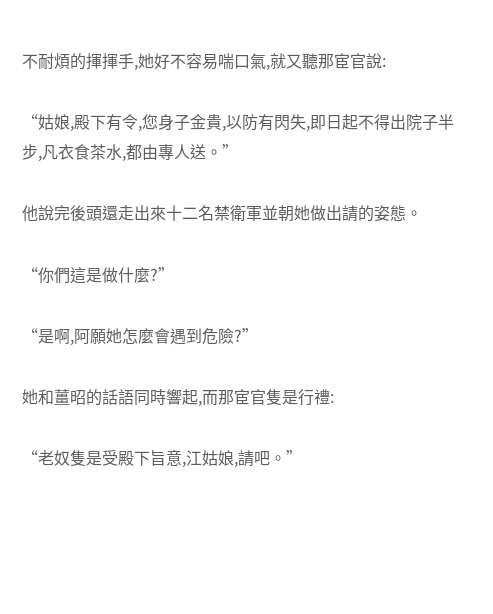不耐煩的揮揮手,她好不容易喘口氣,就又聽那宦官說:

“姑娘,殿下有令,您身子金貴,以防有閃失,即日起不得出院子半步,凡衣食茶水,都由專人送。”

他說完後頭還走出來十二名禁衛軍並朝她做出請的姿態。

“你們這是做什麼?”

“是啊,阿願她怎麼會遇到危險?”

她和薑昭的話語同時響起,而那宦官隻是行禮:

“老奴隻是受殿下旨意,江姑娘,請吧。”